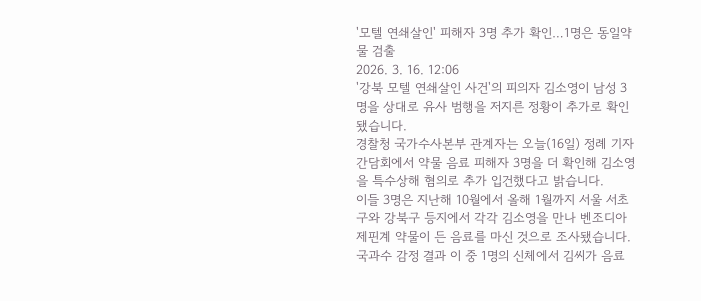'모텔 연쇄살인' 피해자 3명 추가 확인…1명은 동일약물 검출
2026. 3. 16. 12:06
'강북 모텔 연쇄살인 사건'의 피의자 김소영이 남성 3명을 상대로 유사 범행을 저지른 정황이 추가로 확인됐습니다.
경찰청 국가수사본부 관계자는 오늘(16일) 정례 기자간담회에서 약물 음료 피해자 3명을 더 확인해 김소영을 특수상해 혐의로 추가 입건했다고 밝습니다.
이들 3명은 지난해 10월에서 올해 1월까지 서울 서초구와 강북구 등지에서 각각 김소영을 만나 벤조디아제핀계 약물이 든 음료를 마신 것으로 조사됐습니다.
국과수 감정 결과 이 중 1명의 신체에서 김씨가 음료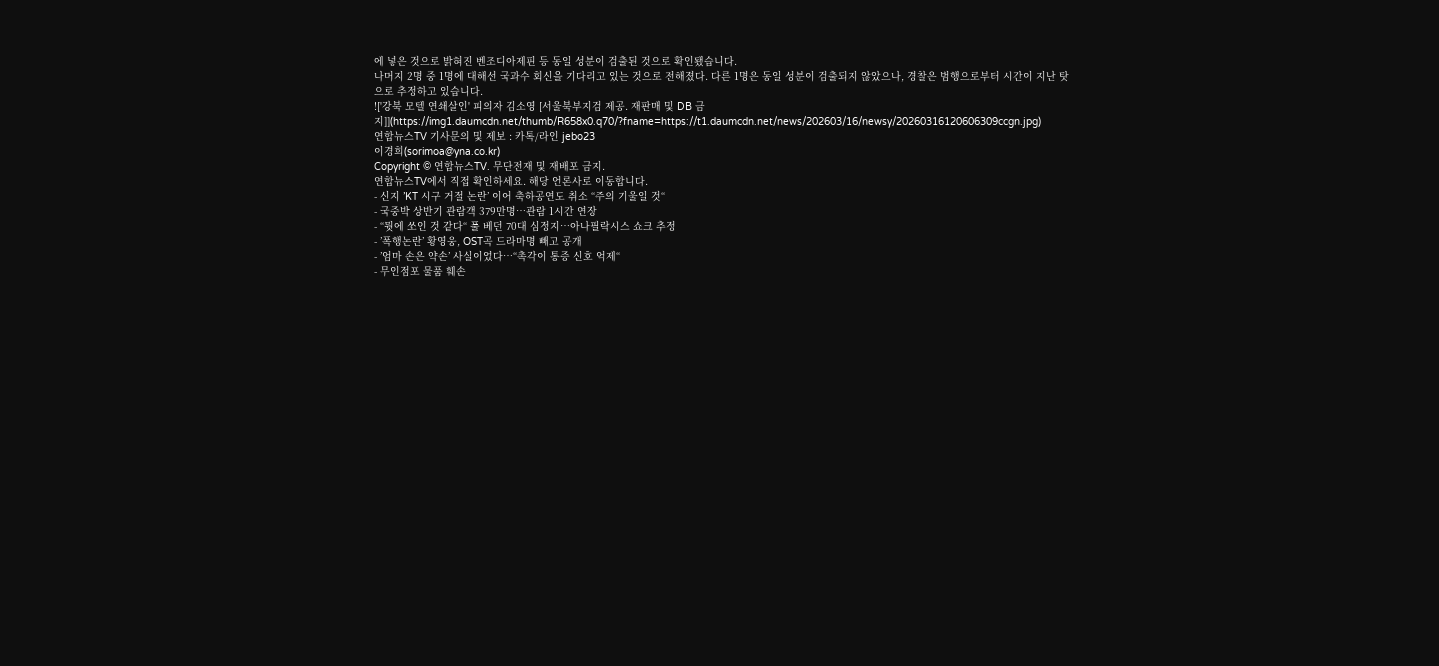에 넣은 것으로 밝혀진 벤조디아제핀 등 동일 성분이 검출된 것으로 확인됐습니다.
나머지 2명 중 1명에 대해선 국과수 회신을 기다리고 있는 것으로 전해졌다. 다른 1명은 동일 성분이 검출되지 않았으나, 경찰은 범행으로부터 시간이 지난 탓으로 추정하고 있습니다.
!['강북 모텔 연쇄살인' 피의자 김소영 [서울북부지검 제공. 재판매 및 DB 금지]](https://img1.daumcdn.net/thumb/R658x0.q70/?fname=https://t1.daumcdn.net/news/202603/16/newsy/20260316120606309ccgn.jpg)
연합뉴스TV 기사문의 및 제보 : 카톡/라인 jebo23
이경희(sorimoa@yna.co.kr)
Copyright © 연합뉴스TV. 무단전재 및 재배포 금지.
연합뉴스TV에서 직접 확인하세요. 해당 언론사로 이동합니다.
- 신지 ’KT 시구 거절 논란’ 이어 축하공연도 취소 “주의 기울일 것“
- 국중박 상반기 관람객 379만명…관람 1시간 연장
- “뭣에 쏘인 것 같다“ 풀 베던 70대 심정지…아나필락시스 쇼크 추정
- ’폭행논란’ 황영웅, OST곡 드라마명 빼고 공개
- ’엄마 손은 약손’ 사실이었다…“촉각이 통증 신호 억제“
- 무인점포 물품 훼손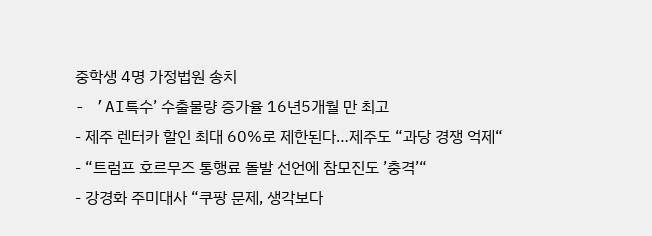중학생 4명 가정법원 송치
- ’AI특수’ 수출물량 증가율 16년5개월 만 최고
- 제주 렌터카 할인 최대 60%로 제한된다…제주도 “과당 경쟁 억제“
- “트럼프 호르무즈 통행료 돌발 선언에 참모진도 ’충격’“
- 강경화 주미대사 “쿠팡 문제, 생각보다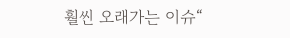훨씬 오래가는 이슈“